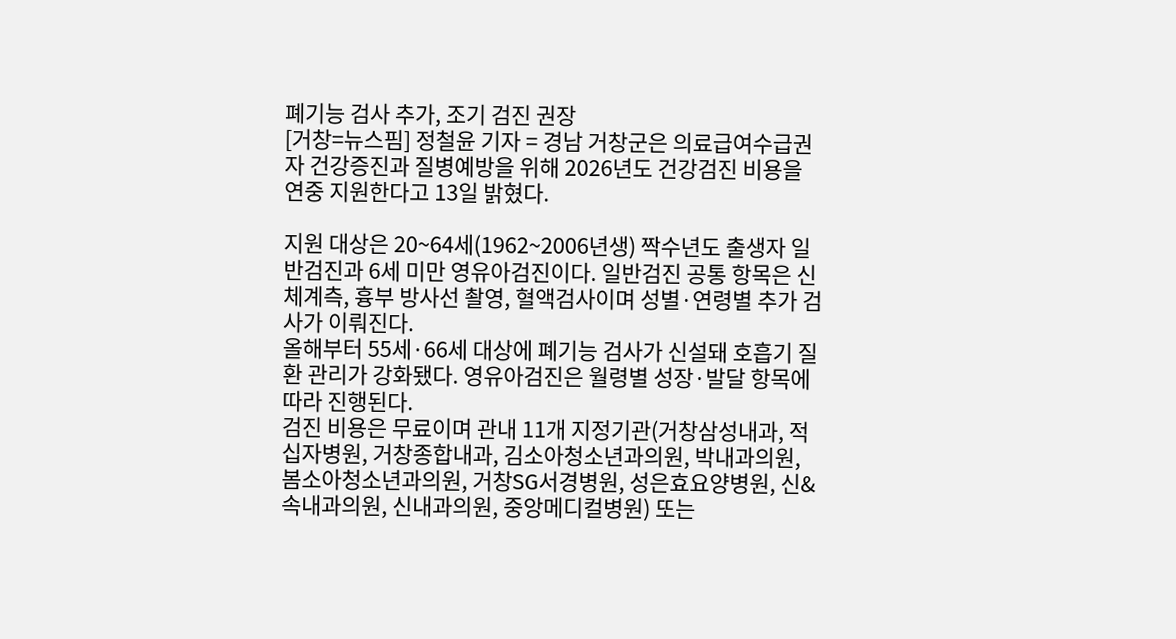폐기능 검사 추가, 조기 검진 권장
[거창=뉴스핌] 정철윤 기자 = 경남 거창군은 의료급여수급권자 건강증진과 질병예방을 위해 2026년도 건강검진 비용을 연중 지원한다고 13일 밝혔다.

지원 대상은 20~64세(1962~2006년생) 짝수년도 출생자 일반검진과 6세 미만 영유아검진이다. 일반검진 공통 항목은 신체계측, 흉부 방사선 촬영, 혈액검사이며 성별·연령별 추가 검사가 이뤄진다.
올해부터 55세·66세 대상에 폐기능 검사가 신설돼 호흡기 질환 관리가 강화됐다. 영유아검진은 월령별 성장·발달 항목에 따라 진행된다.
검진 비용은 무료이며 관내 11개 지정기관(거창삼성내과, 적십자병원, 거창종합내과, 김소아청소년과의원, 박내과의원, 봄소아청소년과의원, 거창SG서경병원, 성은효요양병원, 신&속내과의원, 신내과의원, 중앙메디컬병원) 또는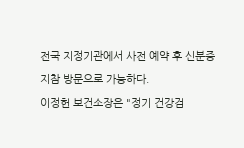전국 지정기관에서 사전 예약 후 신분증 지참 방문으로 가능하다.
이정헌 보건소장은 "정기 건강검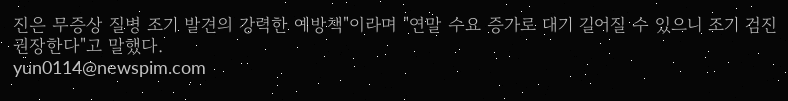진은 무증상 질병 조기 발견의 강력한 예방책"이라며 "연말 수요 증가로 대기 길어질 수 있으니 조기 검진 권장한다"고 말했다.
yun0114@newspim.com